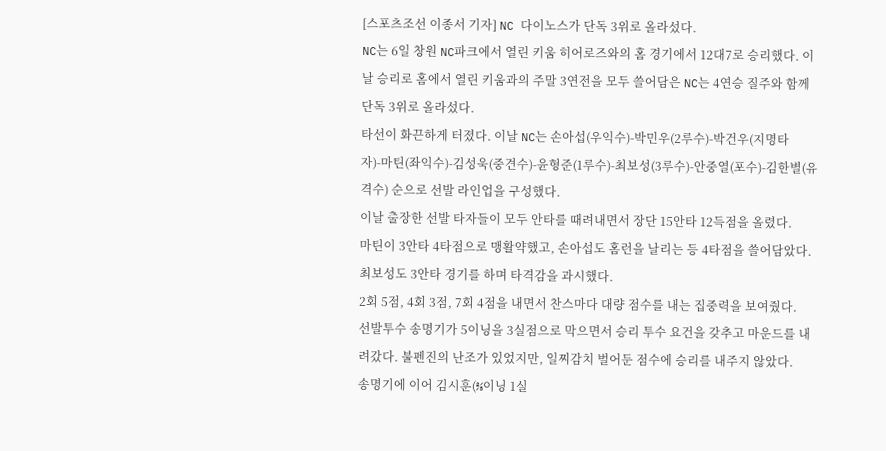[스포츠조선 이종서 기자] NC 다이노스가 단독 3위로 올라섰다.
NC는 6일 창원 NC파크에서 열린 키움 히어로즈와의 홈 경기에서 12대7로 승리했다. 이날 승리로 홈에서 열린 키움과의 주말 3연전을 모두 쓸어담은 NC는 4연승 질주와 함께 단독 3위로 올라섰다.
타선이 화끈하게 터졌다. 이날 NC는 손아섭(우익수)-박민우(2루수)-박건우(지명타자)-마틴(좌익수)-김성욱(중견수)-윤형준(1루수)-최보성(3루수)-안중열(포수)-김한별(유격수) 순으로 선발 라인업을 구성했다.
이날 출장한 선발 타자들이 모두 안타를 때려내면서 장단 15안타 12득점을 올렸다.
마틴이 3안타 4타점으로 맹활약했고, 손아섭도 홈런을 날리는 등 4타점을 쓸어담았다. 최보성도 3안타 경기를 하며 타격감을 과시했다.
2회 5점, 4회 3점, 7회 4점을 내면서 찬스마다 대량 점수를 내는 집중력을 보여줬다.
선발투수 송명기가 5이닝을 3실점으로 막으면서 승리 투수 요건을 갖추고 마운드를 내려갔다. 불펜진의 난조가 있었지만, 일찌감치 벌어둔 점수에 승리를 내주지 않았다.
송명기에 이어 김시훈(⅔이닝 1실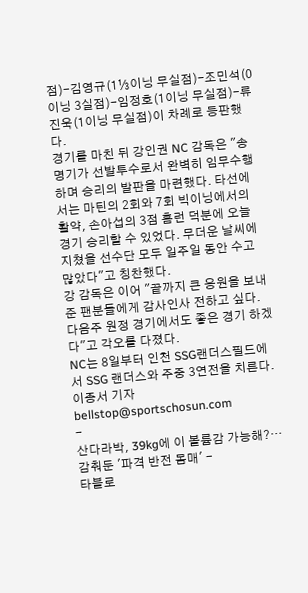점)-김영규(1⅓이닝 무실점)-조민석(0이닝 3실점)-임정호(1이닝 무실점)-류진욱(1이닝 무실점)이 차례로 등판했다.
경기를 마친 뒤 강인권 NC 감독은 "송명기가 선발투수로서 완벽히 임무수행하며 승리의 발판을 마련했다. 타선에서는 마틴의 2회와 7회 빅이닝에서의 활약, 손아섭의 3점 홈런 덕분에 오늘 경기 승리할 수 있었다. 무더운 날씨에 지쳤을 선수단 모두 일주일 동안 수고 많았다"고 칭찬했다.
강 감독은 이어 "끝까지 큰 응원을 보내준 팬분들에게 감사인사 전하고 싶다. 다음주 원정 경기에서도 좋은 경기 하겠다"고 각오를 다졌다.
NC는 8일부터 인천 SSG랜더스필드에서 SSG 랜더스와 주중 3연전을 치른다.
이종서 기자 bellstop@sportschosun.com
-
산다라박, 39kg에 이 볼륨감 가능해?…감춰둔 '파격 반전 몸매' -
타블로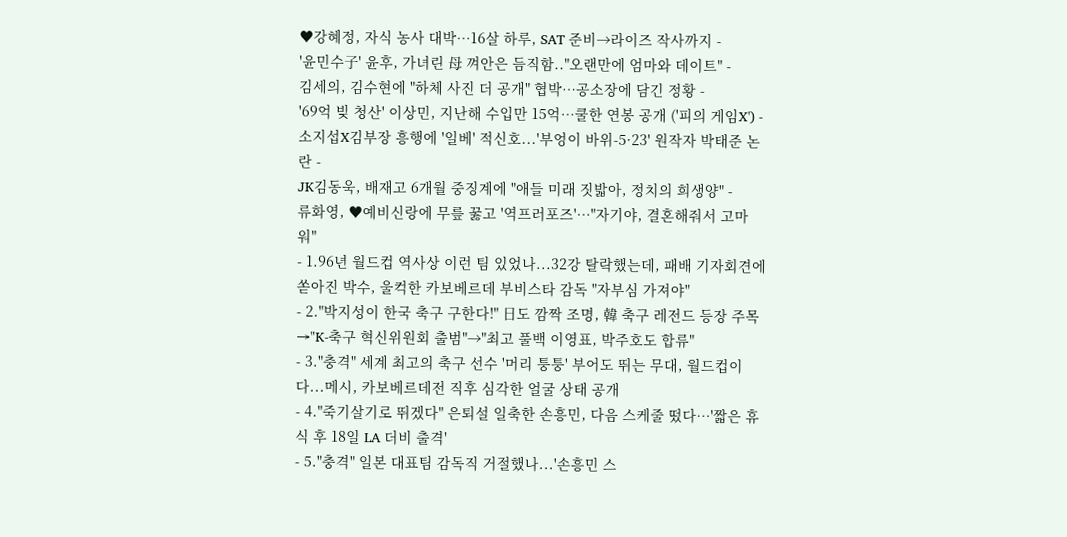♥강혜정, 자식 농사 대박…16살 하루, SAT 준비→라이즈 작사까지 -
'윤민수子' 윤후, 가녀린 母 껴안은 듬직함.."오랜만에 엄마와 데이트" -
김세의, 김수현에 "하체 사진 더 공개" 협박…공소장에 담긴 정황 -
'69억 빚 청산' 이상민, 지난해 수입만 15억…쿨한 연봉 공개 ('피의 게임X') -
소지섭X김부장 흥행에 '일베' 적신호...'부엉이 바위-5·23' 원작자 박태준 논란 -
JK김동욱, 배재고 6개월 중징계에 "애들 미래 짓밟아, 정치의 희생양" -
류화영, ♥예비신랑에 무릎 꿇고 '역프러포즈'…"자기야, 결혼해줘서 고마워"
- 1.96년 월드컵 역사상 이런 팀 있었나...32강 탈락했는데, 패배 기자회견에 쏟아진 박수, 울컥한 카보베르데 부비스타 감독 "자부심 가져야"
- 2."박지성이 한국 축구 구한다!" 日도 깜짝 조명, 韓 축구 레전드 등장 주목→"K-축구 혁신위원회 출범"→"최고 풀백 이영표, 박주호도 합류"
- 3."충격" 세계 최고의 축구 선수 '머리 퉁퉁' 부어도 뛰는 무대, 월드컵이다...메시, 카보베르데전 직후 심각한 얼굴 상태 공개
- 4."죽기살기로 뛰겠다" 은퇴설 일축한 손흥민, 다음 스케줄 떴다…'짧은 휴식 후 18일 LA 더비 출격'
- 5."충격" 일본 대표팀 감독직 거절했나...'손흥민 스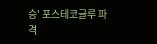승' 포스테코글루 파격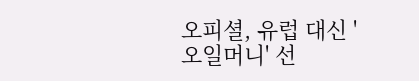오피셜, 유럽 대신 '오일머니' 선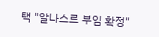택 "알나스르 부임 확정"